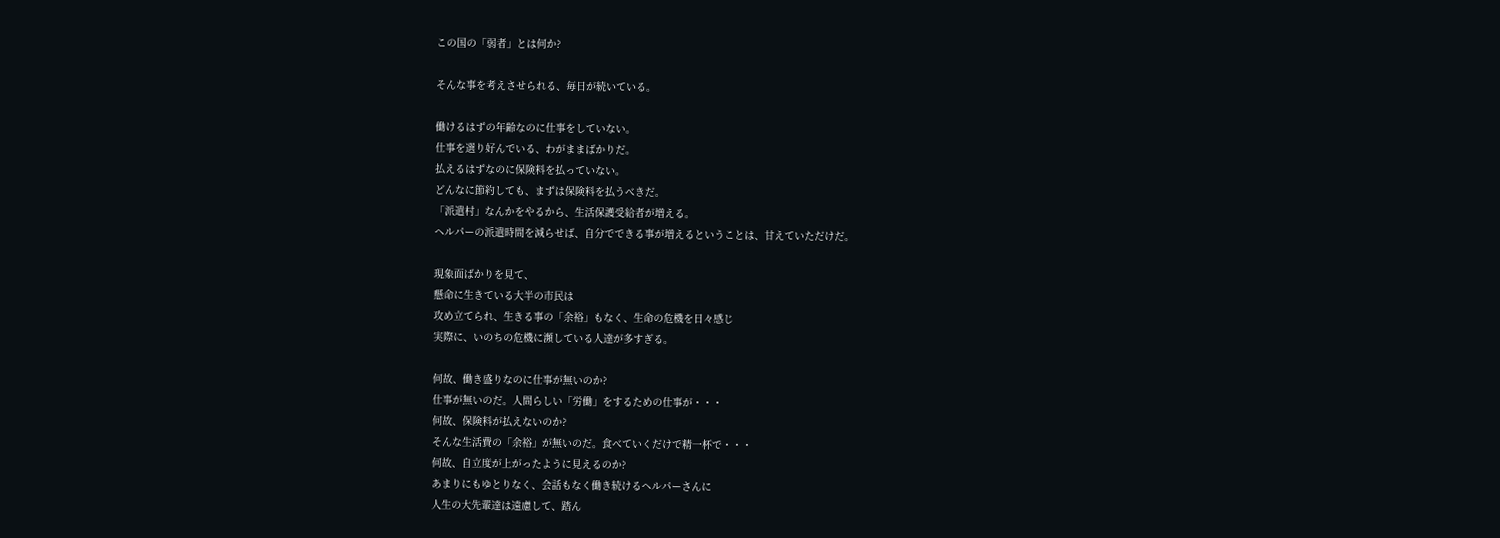この国の「弱者」とは何か?

そんな事を考えさせられる、毎日が続いている。

働けるはずの年齢なのに仕事をしていない。
仕事を選り好んでいる、わがままばかりだ。
払えるはずなのに保険料を払っていない。
どんなに節約しても、まずは保険料を払うべきだ。
「派遣村」なんかをやるから、生活保護受給者が増える。
ヘルパーの派遣時間を減らせば、自分でできる事が増えるということは、甘えていただけだ。

現象面ばかりを見て、
懸命に生きている大半の市民は
攻め立てられ、生きる事の「余裕」もなく、生命の危機を日々感じ
実際に、いのちの危機に瀕している人達が多すぎる。

何故、働き盛りなのに仕事が無いのか?
仕事が無いのだ。人間らしい「労働」をするための仕事が・・・
何故、保険料が払えないのか?
そんな生活費の「余裕」が無いのだ。食べていくだけで精一杯で・・・
何故、自立度が上がったように見えるのか?
あまりにもゆとりなく、会話もなく働き続けるヘルパーさんに
人生の大先輩達は遠慮して、踏ん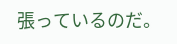張っているのだ。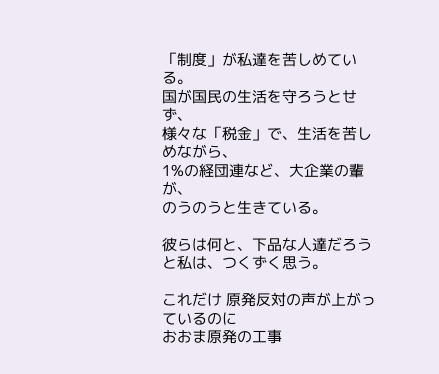「制度」が私達を苦しめている。
国が国民の生活を守ろうとせず、
様々な「税金」で、生活を苦しめながら、
1%の経団連など、大企業の輩が、
のうのうと生きている。

彼らは何と、下品な人達だろうと私は、つくずく思う。

これだけ 原発反対の声が上がっているのに
おおま原発の工事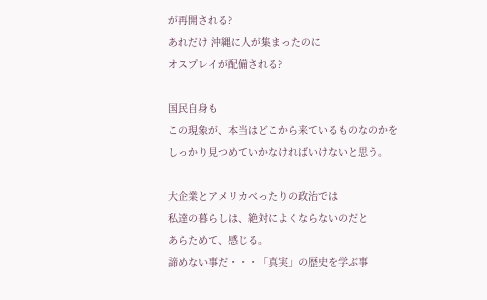が再開される?
あれだけ 沖縄に人が集まったのに
オスプレイが配備される?

国民自身も
この現象が、本当はどこから来ているものなのかを
しっかり見つめていかなければいけないと思う。

大企業とアメリカべったりの政治では
私達の暮らしは、絶対によくならないのだと
あらためて、感じる。
諦めない事だ・・・「真実」の歴史を学ぶ事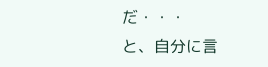だ・・・
と、自分に言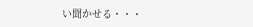い聞かせる・・・